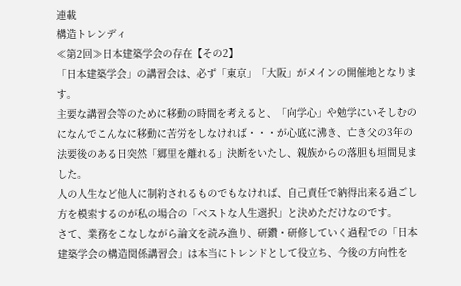連載
構造トレンディ
≪第2回≫日本建築学会の存在【その2】
「日本建築学会」の講習会は、必ず「東京」「大阪」がメインの開催地となります。
主要な講習会等のために移動の時間を考えると、「向学心」や勉学にいそしむのになんでこんなに移動に苦労をしなければ・・・が心底に沸き、亡き父の3年の法要後のある日突然「郷里を離れる」決断をいたし、親族からの落胆も垣間見ました。
人の人生など他人に制約されるものでもなければ、自己責任で納得出来る過ごし方を模索するのが私の場合の「ベストな人生選択」と決めただけなのです。
さて、業務をこなしながら論文を読み漁り、研鑽・研修していく過程での「日本建築学会の構造関係講習会」は本当にトレンドとして役立ち、今後の方向性を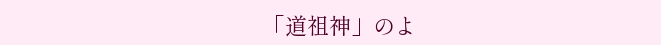「道祖神」のよ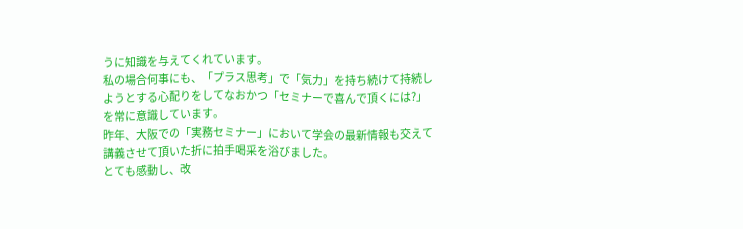うに知識を与えてくれています。
私の場合何事にも、「プラス思考」で「気力」を持ち続けて持続しようとする心配りをしてなおかつ「セミナーで喜んで頂くには?」を常に意識しています。
昨年、大阪での「実務セミナー」において学会の最新情報も交えて講義させて頂いた折に拍手喝采を浴びました。
とても感動し、改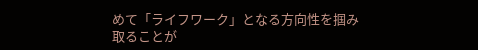めて「ライフワーク」となる方向性を掴み取ることが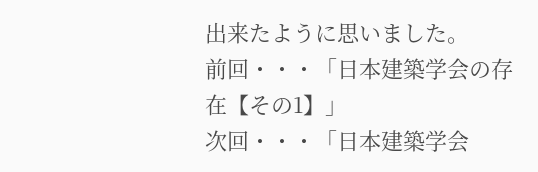出来たように思いました。
前回・・・「日本建築学会の存在【その1】」
次回・・・「日本建築学会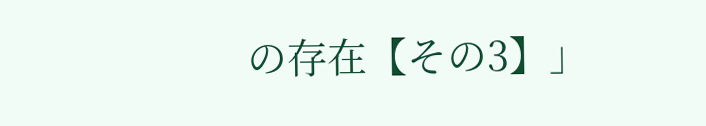の存在【その3】」